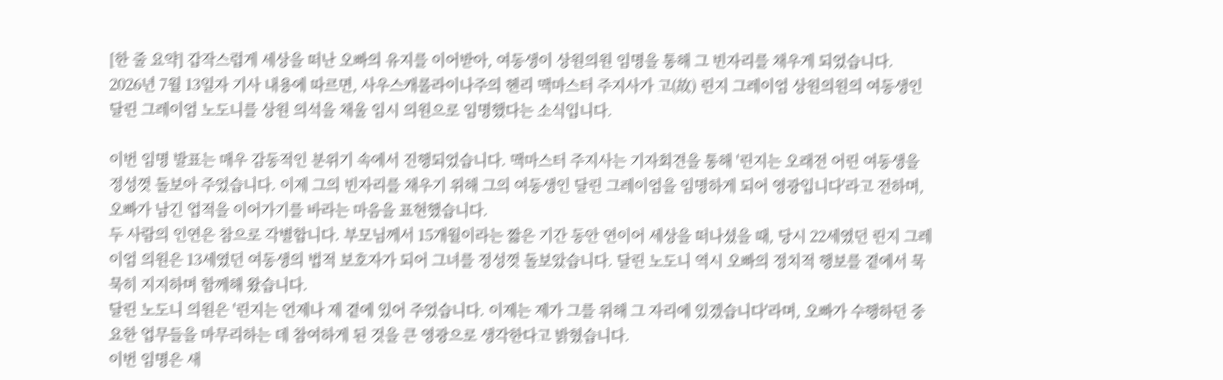[한 줄 요약] 갑작스럽게 세상을 떠난 오빠의 유지를 이어받아, 여동생이 상원의원 임명을 통해 그 빈자리를 채우게 되었습니다.
2026년 7월 13일자 기사 내용에 따르면, 사우스캐롤라이나주의 헨리 맥마스터 주지사가 고(故) 린지 그레이엄 상원의원의 여동생인 달린 그레이엄 노도니를 상원 의석을 채울 임시 의원으로 임명했다는 소식입니다.

이번 임명 발표는 매우 감동적인 분위기 속에서 진행되었습니다. 맥마스터 주지사는 기자회견을 통해 '린지는 오래전 어린 여동생을 정성껏 돌보아 주었습니다. 이제 그의 빈자리를 채우기 위해 그의 여동생인 달린 그레이엄을 임명하게 되어 영광입니다'라고 전하며, 오빠가 남긴 업적을 이어가기를 바라는 마음을 표현했습니다.
두 사람의 인연은 참으로 각별합니다. 부모님께서 15개월이라는 짧은 기간 동안 연이어 세상을 떠나셨을 때, 당시 22세였던 린지 그레이엄 의원은 13세였던 여동생의 법적 보호자가 되어 그녀를 정성껏 돌보았습니다. 달린 노도니 역시 오빠의 정치적 행보를 곁에서 묵묵히 지지하며 함께해 왔습니다.
달린 노도니 의원은 '린지는 언제나 제 곁에 있어 주었습니다. 이제는 제가 그를 위해 그 자리에 있겠습니다'라며, 오빠가 수행하던 중요한 업무들을 마무리하는 데 참여하게 된 것을 큰 영광으로 생각한다고 밝혔습니다.
이번 임명은 새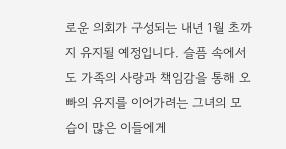로운 의회가 구성되는 내년 1월 초까지 유지될 예정입니다. 슬픔 속에서도 가족의 사랑과 책임감을 통해 오빠의 유지를 이어가려는 그녀의 모습이 많은 이들에게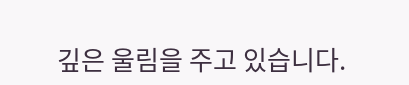깊은 울림을 주고 있습니다.